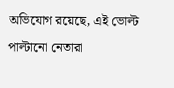অভিযোগ রয়েছে, এই ভোল্ট পাল্টানো নেতারা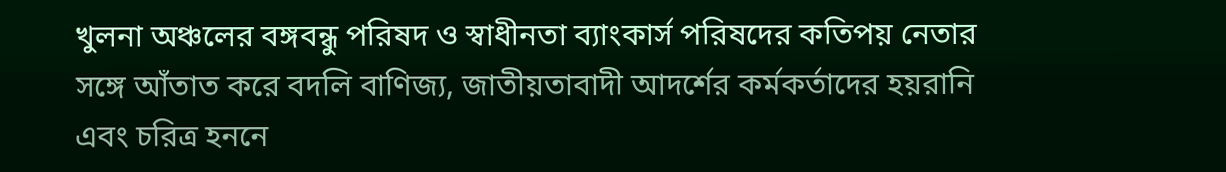খুলনা অঞ্চলের বঙ্গবন্ধু পরিষদ ও স্বাধীনতা ব্যাংকার্স পরিষদের কতিপয় নেতার সঙ্গে আঁতাত করে বদলি বাণিজ্য, জাতীয়তাবাদী আদর্শের কর্মকর্তাদের হয়রানি এবং চরিত্র হননে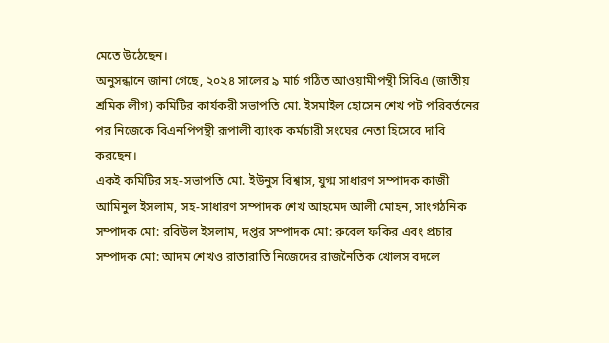মেতে উঠেছেন।
অনুসন্ধানে জানা গেছে, ২০২৪ সালের ৯ মার্চ গঠিত আওয়ামীপন্থী সিবিএ (জাতীয় শ্রমিক লীগ) কমিটির কার্যকরী সভাপতি মো. ইসমাইল হোসেন শেখ পট পরিবর্তনের পর নিজেকে বিএনপিপন্থী রূপালী ব্যাংক কর্মচারী সংঘের নেতা হিসেবে দাবি করছেন।
একই কমিটির সহ-সভাপতি মো. ইউনুস বিশ্বাস, যুগ্ম সাধারণ সম্পাদক কাজী আমিনুল ইসলাম, সহ-সাধারণ সম্পাদক শেখ আহমেদ আলী মোহন, সাংগঠনিক সম্পাদক মো: রবিউল ইসলাম, দপ্তর সম্পাদক মো: রুবেল ফকির এবং প্রচার সম্পাদক মো: আদম শেখও রাতারাতি নিজেদের রাজনৈতিক খোলস বদলে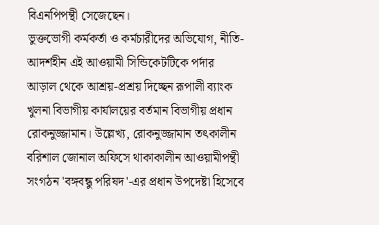বিএনপিপন্থী সেজেছেন।
ভুক্তভোগী কর্মকর্তা ও কর্মচারীদের অভিযোগ, নীতি-আদর্শহীন এই আওয়ামী সিন্ডিকেটটিকে পর্দার আড়াল থেকে আশ্রয়-প্রশ্রয় দিচ্ছেন রূপালী ব্যাংক খুলনা বিভাগীয় কার্যালয়ের বর্তমান বিভাগীয় প্রধান রোকনুজ্জামান। উল্লেখ্য, রোকনুজ্জামান তৎকালীন বরিশাল জোনাল অফিসে থাকাকালীন আওয়ামীপন্থী সংগঠন 'বঙ্গবন্ধু পরিষদ'-এর প্রধান উপদেষ্টা হিসেবে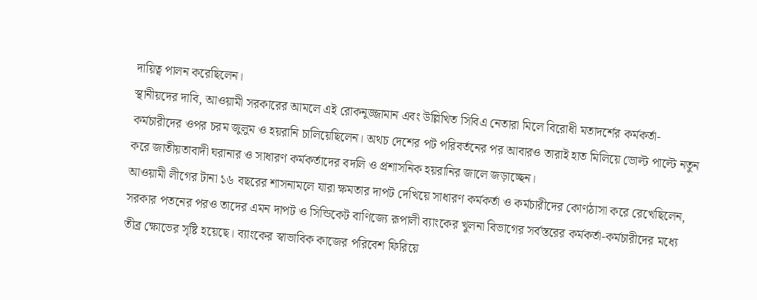দায়িত্ব পালন করেছিলেন।
স্থানীয়দের দাবি, আওয়ামী সরকারের আমলে এই রোকনুজ্জামান এবং উল্লিখিত সিবিএ নেতারা মিলে বিরোধী মতাদর্শের কর্মকর্তা-কর্মচারীদের ওপর চরম জুলুম ও হয়রানি চালিয়েছিলেন। অথচ দেশের পট পরিবর্তনের পর আবারও তারাই হাত মিলিয়ে ভোল্ট পাল্টে নতুন করে জাতীয়তাবাদী ঘরানার ও সাধারণ কর্মকর্তাদের বদলি ও প্রশাসনিক হয়রানির জালে জড়াচ্ছেন।
আওয়ামী লীগের টানা ১৬ বছরের শাসনামলে যারা ক্ষমতার দাপট দেখিয়ে সাধারণ কর্মকর্তা ও কর্মচারীদের কোণঠাসা করে রেখেছিলেন, সরকার পতনের পরও তাদের এমন দাপট ও সিন্ডিকেট বাণিজ্যে রূপালী ব্যাংকের খুলনা বিভাগের সর্বস্তরের কর্মকর্তা-কর্মচারীদের মধ্যে তীব্র ক্ষোভের সৃষ্টি হয়েছে। ব্যাংকের স্বাভাবিক কাজের পরিবেশ ফিরিয়ে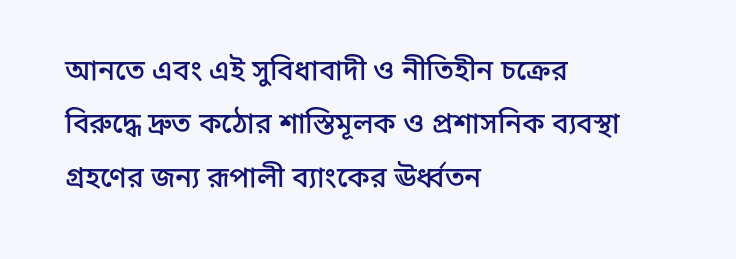আনতে এবং এই সুবিধাবাদী ও নীতিহীন চক্রের বিরুদ্ধে দ্রুত কঠোর শাস্তিমূলক ও প্রশাসনিক ব্যবস্থা গ্রহণের জন্য রূপালী ব্যাংকের ঊর্ধ্বতন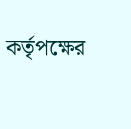কর্তৃপক্ষের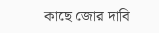কাছে জোর দাবি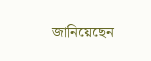জানিয়েছেন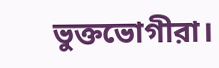ভুক্তভোগীরা।